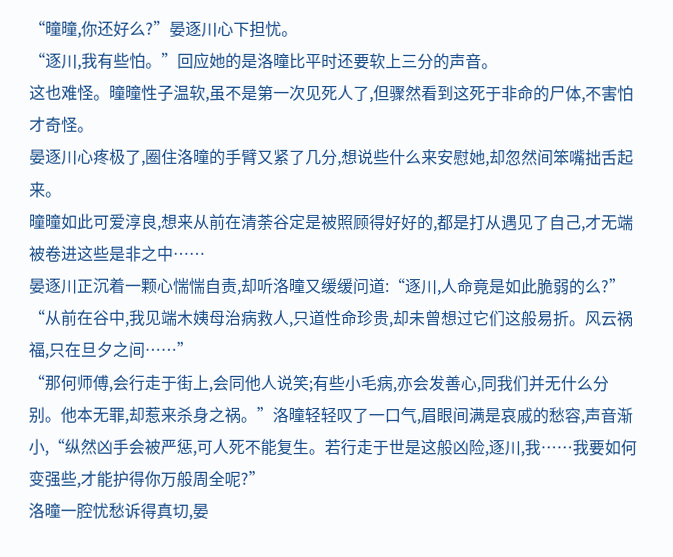“曈曈,你还好么?”晏逐川心下担忧。
“逐川,我有些怕。”回应她的是洛曈比平时还要软上三分的声音。
这也难怪。曈曈性子温软,虽不是第一次见死人了,但骤然看到这死于非命的尸体,不害怕才奇怪。
晏逐川心疼极了,圈住洛曈的手臂又紧了几分,想说些什么来安慰她,却忽然间笨嘴拙舌起来。
曈曈如此可爱淳良,想来从前在清荼谷定是被照顾得好好的,都是打从遇见了自己,才无端被卷进这些是非之中……
晏逐川正沉着一颗心惴惴自责,却听洛曈又缓缓问道:“逐川,人命竟是如此脆弱的么?”
“从前在谷中,我见端木姨母治病救人,只道性命珍贵,却未曾想过它们这般易折。风云祸福,只在旦夕之间……”
“那何师傅,会行走于街上,会同他人说笑;有些小毛病,亦会发善心,同我们并无什么分别。他本无罪,却惹来杀身之祸。”洛曈轻轻叹了一口气,眉眼间满是哀戚的愁容,声音渐小,“纵然凶手会被严惩,可人死不能复生。若行走于世是这般凶险,逐川,我……我要如何变强些,才能护得你万般周全呢?”
洛曈一腔忧愁诉得真切,晏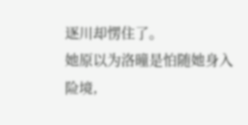逐川却愣住了。
她原以为洛曈是怕随她身入险境,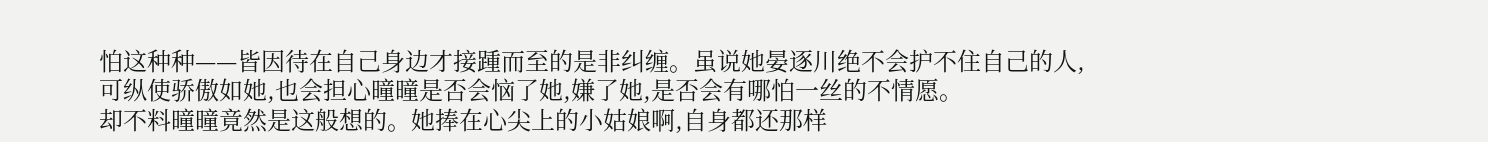怕这种种——皆因待在自己身边才接踵而至的是非纠缠。虽说她晏逐川绝不会护不住自己的人,可纵使骄傲如她,也会担心曈曈是否会恼了她,嫌了她,是否会有哪怕一丝的不情愿。
却不料曈曈竟然是这般想的。她捧在心尖上的小姑娘啊,自身都还那样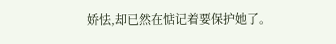娇怯,却已然在惦记着要保护她了。